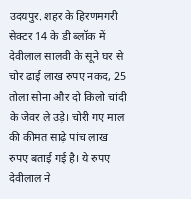उदयपुर. शहर के हिरणमगरी सेक्टर 14 के डी ब्लॉक में देवीलाल सालवी के सूने घर से चोर ढाई लाख रुपए नकद, 25 तोला सोना और दो किलो चांदी के जेवर ले उड़े। चोरी गए माल की कीमत साढ़े पांच लाख रुपए बताई गई है। ये रुपए देवीलाल ने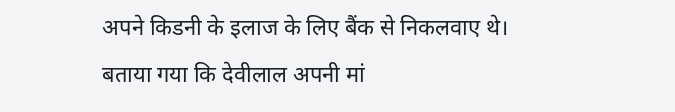अपने किडनी के इलाज के लिए बैंक से निकलवाए थे।
बताया गया कि देवीलाल अपनी मां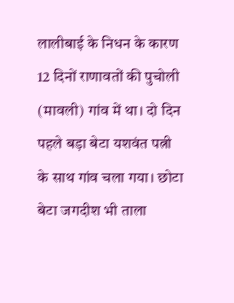लालीबाई के निधन के कारण 12 दिनों राणावतों की पुचोली (मावली) गांव में था। दो दिन पहले बड़ा बेटा यशवंत पत्नी के साथ गांव चला गया। छोटा बेटा जगदीश भी ताला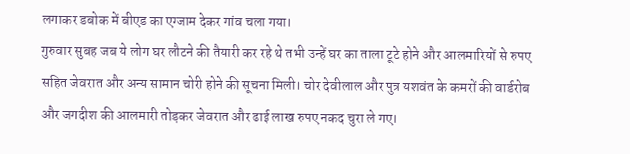लगाकर डबोक में बीएड का एग्जाम देकर गांव चला गया।
गुरुवार सुबह जब ये लोग घर लौटने की तैयारी कर रहे थे तभी उन्हें घर का ताला टूटे होने और आलमारियों से रुपए सहित जेवरात और अन्य सामान चोरी होने की सूचना मिली। चोर देवीलाल और पुत्र यशवंत के कमरों की वार्डरोब और जगदीश की आलमारी तोड़कर जेवरात और ढाई लाख रुपए नकद चुरा ले गए।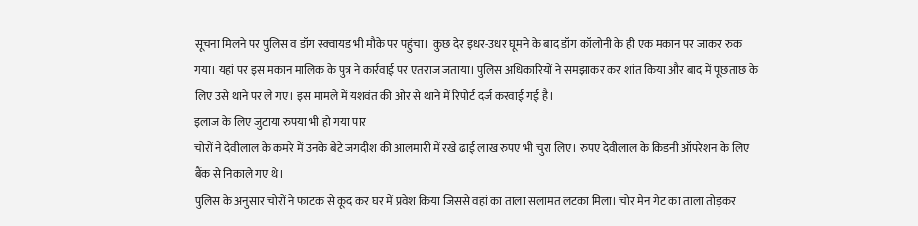सूचना मिलने पर पुलिस व डॉग स्क्वायड भी मौके पर पहुंचा। कुछ देर इधर-उधर घूमने के बाद डॉग कॉलोनी के ही एक मकान पर जाकर रुक गया। यहां पर इस मकान मालिक के पुत्र ने कार्रवाई पर एतराज जताया। पुलिस अधिकारियों ने समझाकर कर शांत किया और बाद में पूछताछ के लिए उसे थाने पर ले गए। इस मामले में यशवंत की ओर से थाने में रिपोर्ट दर्ज करवाई गई है।
इलाज के लिए जुटाया रुपया भी हो गया पार
चोरों ने देवीलाल के कमरे में उनके बेटे जगदीश की आलमारी में रखे ढाई लाख रुपए भी चुरा लिए। रुपए देवीलाल के किडनी ऑपरेशन के लिए बैंक से निकाले गए थे।
पुलिस के अनुसार चोरों ने फाटक से कूद कर घर में प्रवेश किया जिससे वहां का ताला सलामत लटका मिला। चोर मेन गेट का ताला तोड़कर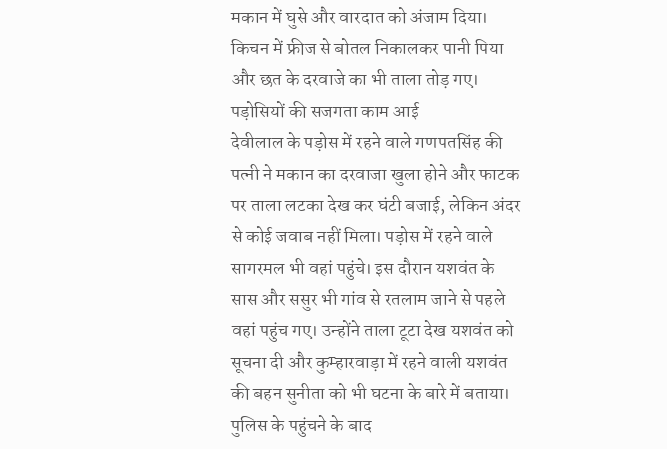मकान में घुसे और वारदात को अंजाम दिया। किचन में फ्रीज से बोतल निकालकर पानी पिया और छत के दरवाजे का भी ताला तोड़ गए।
पड़ोसियों की सजगता काम आई
देवीलाल के पड़ोस में रहने वाले गणपतसिंह की पत्नी ने मकान का दरवाजा खुला होने और फाटक पर ताला लटका देख कर घंटी बजाई, लेकिन अंदर से कोई जवाब नहीं मिला। पड़ोस में रहने वाले सागरमल भी वहां पहुंचे। इस दौरान यशवंत के सास और ससुर भी गांव से रतलाम जाने से पहले वहां पहुंच गए। उन्होंने ताला टूटा देख यशवंत को सूचना दी और कुम्हारवाड़ा में रहने वाली यशवंत की बहन सुनीता को भी घटना के बारे में बताया। पुलिस के पहुंचने के बाद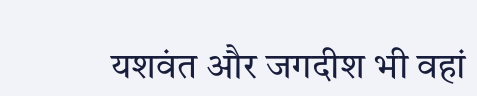यशवंत और जगदीश भी वहां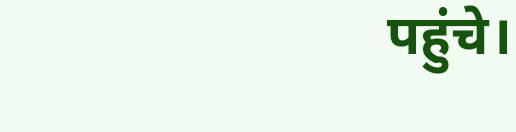पहुंचे।